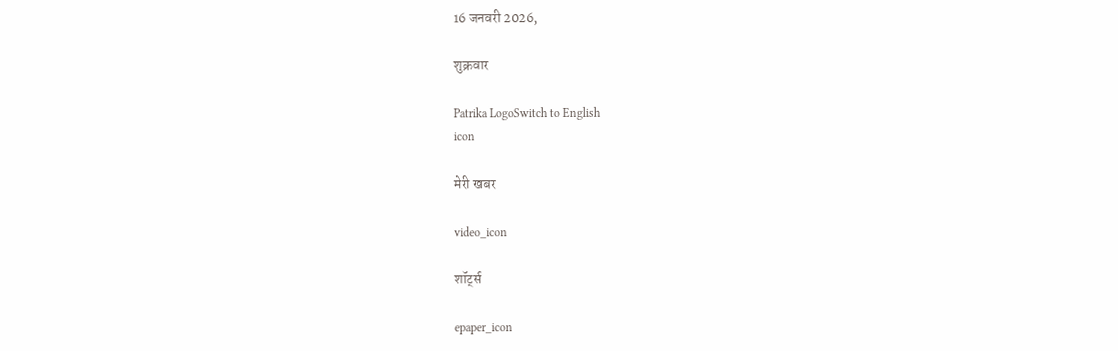16 जनवरी 2026,

शुक्रवार

Patrika LogoSwitch to English
icon

मेरी खबर

video_icon

शॉर्ट्स

epaper_icon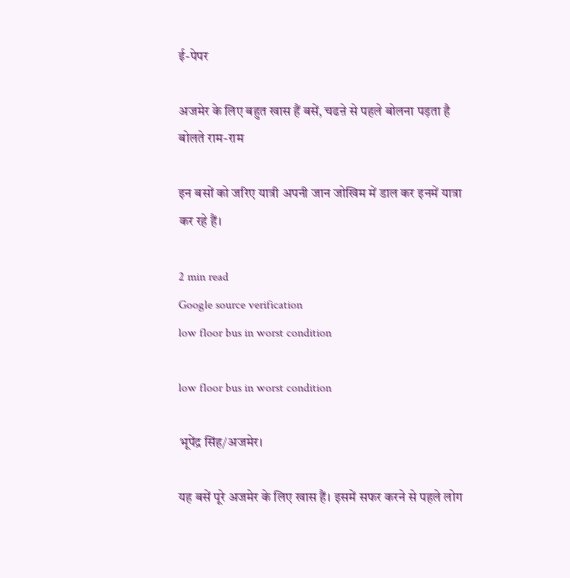ई-पेपर

अजमेर के लिए बहुत खास हैं बसें, चढऩे से पहले बोलना पड़ता है बोलते राम-राम

इन बसों को जरिए यात्री अपनी जान जोखिम में डाल कर इनमें यात्रा कर रहे हैं।

2 min read
Google source verification
low floor bus in worst condition

low floor bus in worst condition

भूपेंद्र सिंह/अजमेर।

यह बसें पूरे अजमेर के लिए खास हैं। इसमें सफर करने से पहले लोग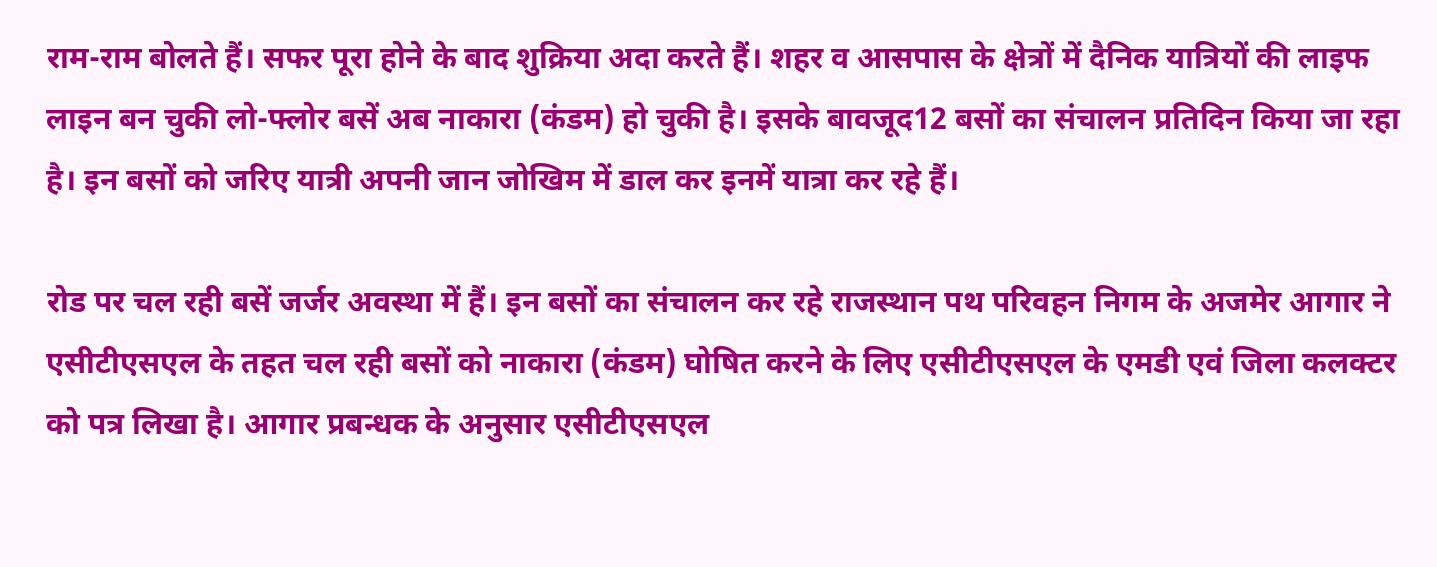राम-राम बोलते हैं। सफर पूरा होने के बाद शुक्रिया अदा करते हैं। शहर व आसपास के क्षेत्रों में दैनिक यात्रियों की लाइफ लाइन बन चुकी लो-फ्लोर बसें अब नाकारा (कंडम) हो चुकी है। इसके बावजूद12 बसों का संचालन प्रतिदिन किया जा रहा है। इन बसों को जरिए यात्री अपनी जान जोखिम में डाल कर इनमें यात्रा कर रहे हैं।

रोड पर चल रही बसें जर्जर अवस्था में हैं। इन बसों का संचालन कर रहे राजस्थान पथ परिवहन निगम के अजमेर आगार ने एसीटीएसएल के तहत चल रही बसों को नाकारा (कंडम) घोषित करने के लिए एसीटीएसएल के एमडी एवं जिला कलक्टर को पत्र लिखा है। आगार प्रबन्धक के अनुसार एसीटीएसएल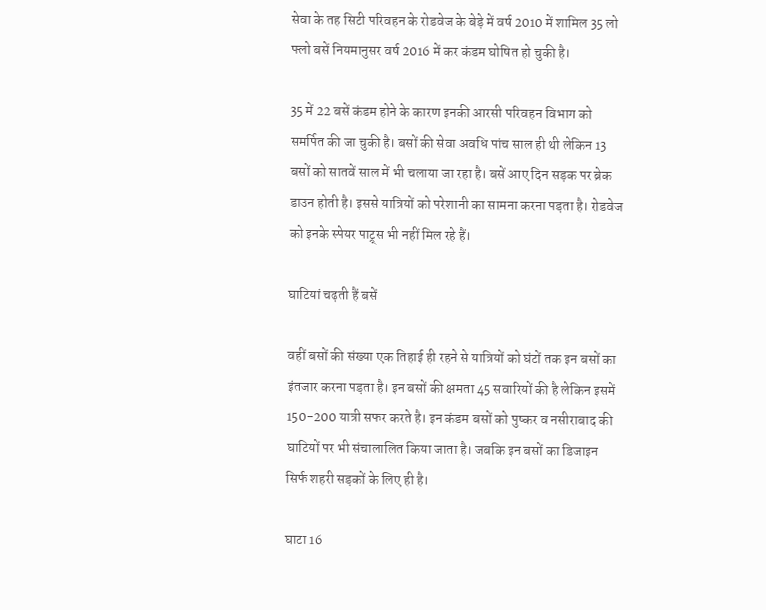सेवा के तह सिटी परिवहन के रोडवेज के बेड़े में वर्ष 2010 में शामिल 35 लो फ्लो बसें नियमानुसर वर्ष 2016 में कर कंडम घोषित हो चुकी है।

35 में 22 बसें कंडम होने के कारण इनकी आरसी परिवहन विभाग को समर्पित की जा चुकी है। बसों की सेवा अवधि पांच साल ही थी लेकिन 13 बसों को सातवें साल में भी चलाया जा रहा है। बसें आए दिन सड़क पर ब्रेक डाउन होती है। इससे यात्रियों को परेशानी का सामना करना पड़ता है। रोडवेज को इनके स्पेयर पाट्र्स भी नहीं मिल रहे हैं।

घाटियां चढ़ती हैं बसें

वहीं बसों की संख्या एक तिहाई ही रहने से यात्रियों को घंटों तक इन बसों का इंतजार करना पड़ता है। इन बसों की क्षमता 45 सवारियों की है लेकिन इसमें 150-200 यात्री सफर करते है। इन कंडम बसों को पुष्कर व नसीराबाद की घाटियों पर भी संचालालित किया जाता है। जबकि इन बसों का डिजाइन सिर्फ शहरी सड़कों के लिए ही है।

घाटा 16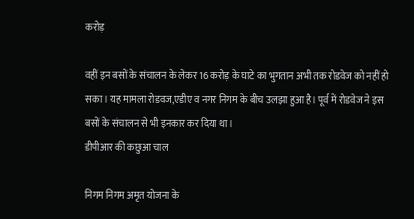करोड़

वहीं इन बसों के संचालन के लेकर 16 करोड़ के घाटे का भुगतान अभी तक रोडवेज को नहीं हो सका। यह मामला रोडवज,एडीए व नगर निगम के बीच उलझा हुआ है। पूर्व में रोडवेज ने इस बसों के संचालन से भी इनकार कर दिया था।
डीपीआर की कछुआ चाल

निगम निगम अमृत योजना के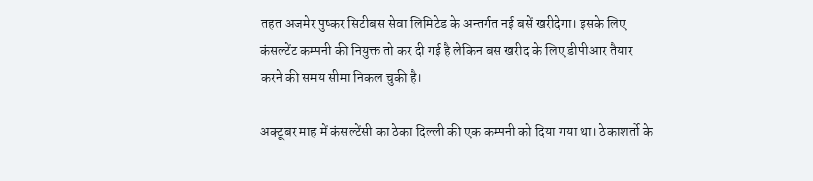तहत अजमेर पुष्कर सिटीबस सेवा लिमिटेड के अन्तर्गत नई बसें खरीदेगा। इसके लिए कंसल्टेंट कम्पनी की नियुक्त तो कर दी गई है लेकिन बस खरीद के लिए डीपीआर तैयार करने की समय सीमा निकल चुकी है।

अक्टूबर माह में कंसल्टेंसी का ठेका दिल्ली की एक कम्पनी को दिया गया था। ठेकाशर्तो के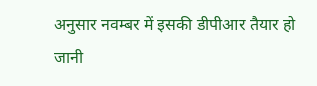अनुसार नवम्बर में इसकी डीपीआर तैयार हो जानी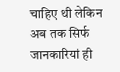चाहिए थी लेकिन अब तक सिर्फ जानकारियां ही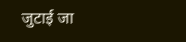जुटाई जा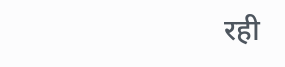रही